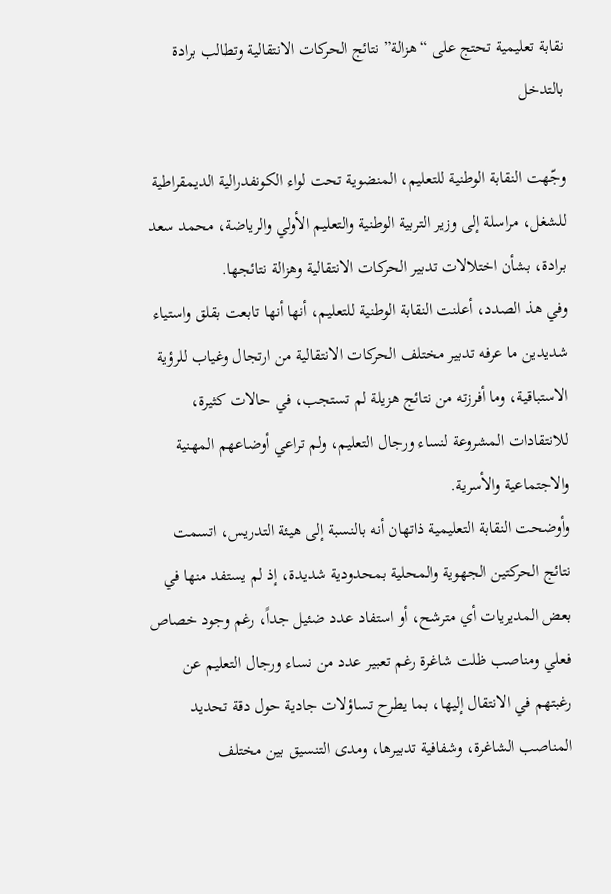نقابة تعليمية تحتج على “هزالة” نتائج الحركات الانتقالية وتطالب برادة بالتدخل

وجّهت النقابة الوطنية للتعليم، المنضوية تحت لواء الكونفدرالية الديمقراطية للشغل، مراسلة إلى وزير التربية الوطنية والتعليم الأولي والرياضة، محمد سعد برادة، بشأن اختلالات تدبير الحركات الانتقالية وهزالة نتائجها.
وفي هذ الصدد، أعلنت النقابة الوطنية للتعليم، أنها أنها تابعت بقلق واستياء شديدين ما عرفه تدبير مختلف الحركات الانتقالية من ارتجال وغياب للرؤية الاستباقية، وما أفرزته من نتائج هزيلة لم تستجب، في حالات كثيرة، للانتقادات المشروعة لنساء ورجال التعليم، ولم تراعي أوضاعهم المهنية والاجتماعية والأسرية.
وأوضحت النقابة التعليمية ذاتهان أنه بالنسبة إلى هيئة التدريس، اتسمت نتائج الحركتين الجهوية والمحلية بمحدودية شديدة، إذ لم يستفد منها في بعض المديريات أي مترشح، أو استفاد عدد ضئيل جداً، رغم وجود خصاص فعلي ومناصب ظلت شاغرة رغم تعبير عدد من نساء ورجال التعليم عن رغبتهم في الانتقال إليها، بما يطرح تساؤلات جادية حول دقة تحديد المناصب الشاغرة، وشفافية تدبيرها، ومدى التنسيق بين مختلف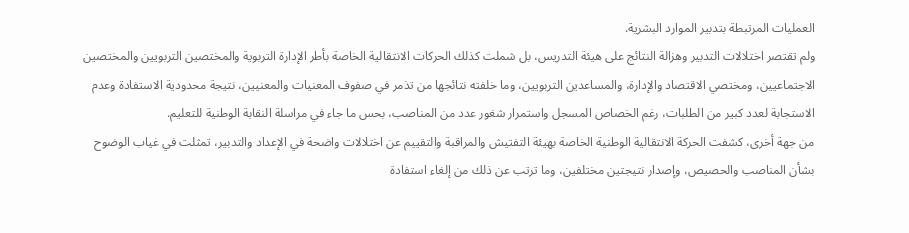العمليات المرتبطة بتدبير الموارد البشرية.
ولم تقتصر اختلالات التدبير وهزالة النتائج على هيئة التدريس، بل شملت كذلك الحركات الانتقالية الخاصة بأطر الإدارة التربوية والمختصين التربويين والمختصين الاجتماعيين، ومختصي الاقتصاد والإدارة، والمساعدين التربويين، وما خلفته نتائجها من تذمر في صفوف المعنيات والمعنيين، نتيجة محدودية الاستفادة وعدم الاستجابة لعدد كبير من الطلبات، رغم الخصاص المسجل واستمرار شغور عدد من المناصب، بحس ما جاء في مراسلة النقابة الوطنية للتعليم.
من جهة أخرى، كشفت الحركة الانتقالية الوطنية الخاصة بهيئة التفتيش والمراقبة والتقييم عن اختلالات واضحة في الإعداد والتدبير، تمثلت في غياب الوضوح بشأن المناصب والحصيص، وإصدار نتيجتين مختلفين، وما ترتب عن ذلك من إلغاء استفادة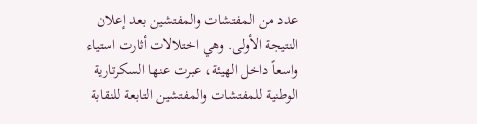عدد من المفتشات والمفتشين بعد إعلان النتيجة الأولى. وهي اختلالات أثارت استياء واسعاً داخل الهيئة، عبرت عنها السكرتارية الوطنية للمفتشات والمفتشين التابعة للنقابة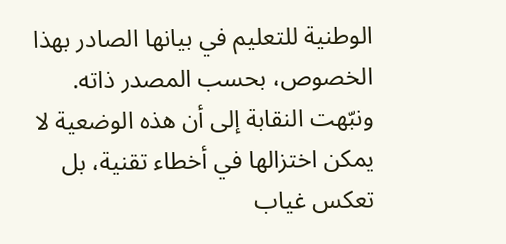الوطنية للتعليم في بيانها الصادر بهذا الخصوص، بحسب المصدر ذاته.
ونبّهت النقابة إلى أن هذه الوضعية لا يمكن اختزالها في أخطاء تقنية، بل تعكس غياب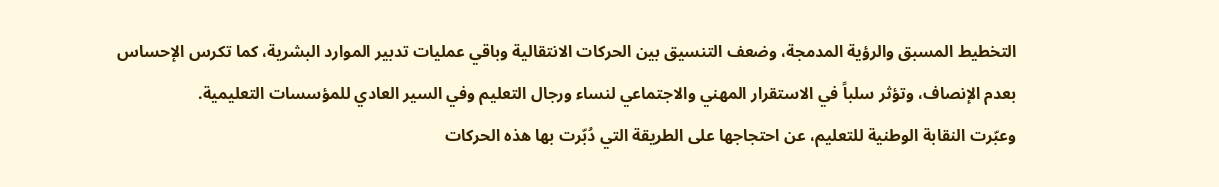التخطيط المسبق والرؤية المدمجة، وضعف التنسيق بين الحركات الانتقالية وباقي عمليات تدبير الموارد البشرية، كما تكرس الإحساس بعدم الإنصاف، وتؤثر سلباً في الاستقرار المهني والاجتماعي لنساء ورجال التعليم وفي السير العادي للمؤسسات التعليمية.
وعبّرت النقابة الوطنية للتعليم، عن احتجاجها على الطريقة التي دُبّرت بها هذه الحركات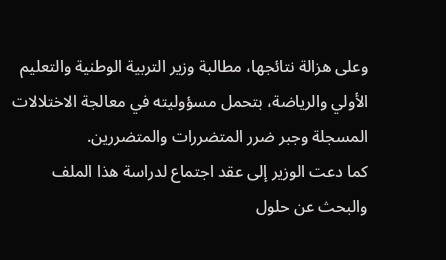وعلى هزالة نتائجها، مطالبة وزير التربية الوطنية والتعليم الأولي والرياضة، بتحمل مسؤوليته في معالجة الاختلالات المسجلة وجبر ضرر المتضررات والمتضررين.
كما دعت الوزير إلى عقد اجتماع لدراسة هذا الملف والبحث عن حلول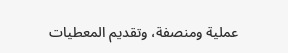عملية ومنصفة، وتقديم المعطيات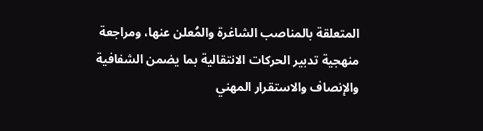المتعلقة بالمناصب الشاغرة والمُعلن عنها، ومراجعة منهجية تدبير الحركات الانتقالية بما يضمن الشفافية والإنصاف والاستقرار المهني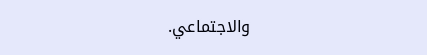والاجتماعي.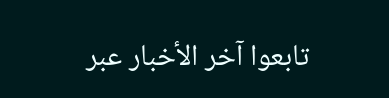تابعوا آخر الأخبار عبر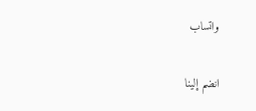واتساب


انضم إلينا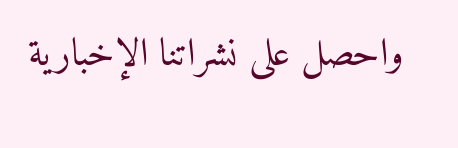واحصل على نشراتنا الإخبارية